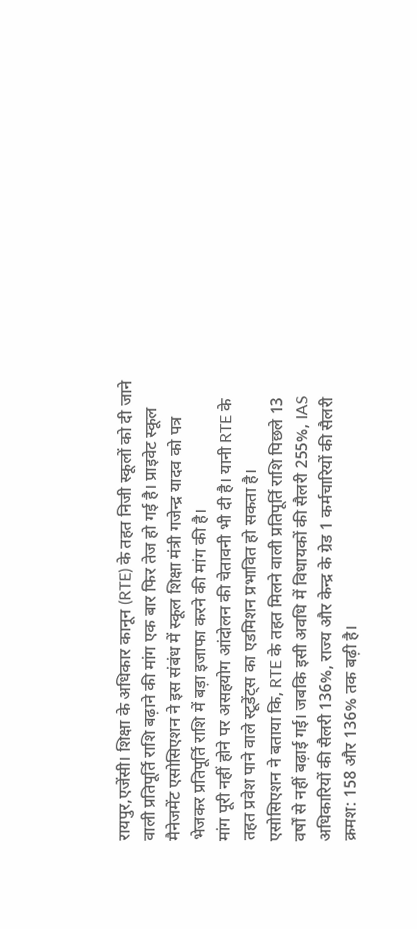रायपुर,एजेंसी। शिक्षा के अधिकार कानून (RTE) के तहत निजी स्कूलों को दी जाने वाली प्रतिपूर्ति राशि बढ़ाने की मांग एक बार फिर तेज हो गई है। प्राइवेट स्कूल मैनेजमेंट एसोसिएशन ने इस संबंध में स्कूल शिक्षा मंत्री गजेन्द्र यादव को पत्र भेजकर प्रतिपूर्ति राशि में बड़ा इजाफा करने की मांग की है।
मांग पूरी नहीं होने पर असहयोग आंदोलन की चेतावनी भी दी है। यानी RTE के तहत प्रवेश पाने वाले स्टूडेंट्स का एडमिशन प्रभावित हो सकता है।
एसोसिएशन ने बताया कि, RTE के तहत मिलने वाली प्रतिपूर्ति राशि पिछले 13 वर्षों से नहीं बढ़ाई गई। जबकि इसी अवधि में विधायकों की सैलरी 255%, IAS अधिकारियों की सैलरी 136%, राज्य और केन्द्र के ग्रेड 1 कर्मचारियों की सैलरी क्रमश: 158 और 136% तक बढ़ी है।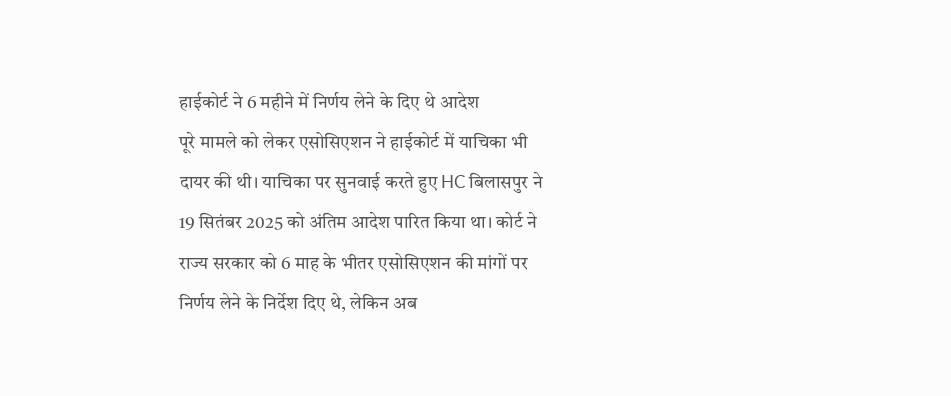हाईकोर्ट ने 6 महीने में निर्णय लेने के दिए थे आदेश
पूरे मामले को लेकर एसोसिएशन ने हाईकोर्ट में याचिका भी दायर की थी। याचिका पर सुनवाई करते हुए HC बिलासपुर ने 19 सितंबर 2025 को अंतिम आदेश पारित किया था। कोर्ट ने राज्य सरकार को 6 माह के भीतर एसोसिएशन की मांगों पर निर्णय लेने के निर्देश दिए थे, लेकिन अब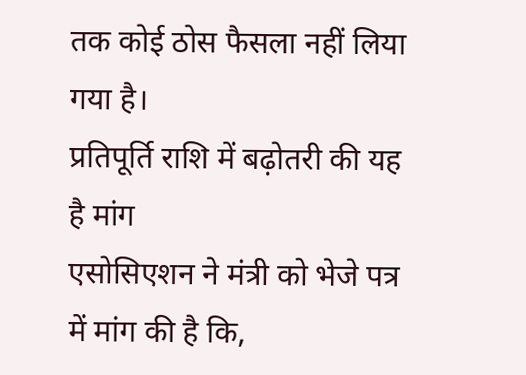तक कोई ठोस फैसला नहीं लिया गया है।
प्रतिपूर्ति राशि में बढ़ोतरी की यह है मांग
एसोसिएशन ने मंत्री को भेजे पत्र में मांग की है कि,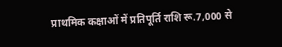प्राथमिक कक्षाओं में प्रतिपूर्ति राशि रू.7,000 से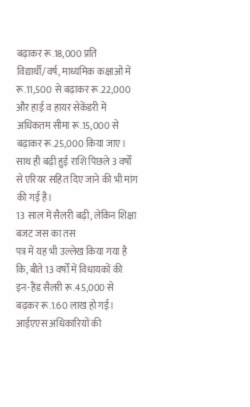बढ़ाकर रू.18,000 प्रति विद्यार्थी/वर्ष, माध्यमिक कक्षाओं में रू.11,500 से बढ़ाकर रू.22,000 और हाई व हायर सेकेंडरी में अधिकतम सीमा रू.15,000 से बढ़ाकर रू.25,000 किया जाए। साथ ही बढ़ी हुई राशि पिछले 3 वर्षों से एरियर सहित दिए जाने की भी मांग की गई है।
13 साल में सैलरी बढ़ी, लेकिन शिक्षा बजट जस का तस
पत्र में यह भी उल्लेख किया गया है कि, बीते 13 वर्षों में विधायकों की इन-हैंड सैलरी रू.45,000 से बढ़कर रू.1.60 लाख हो गई। आईएएस अधिकारियों की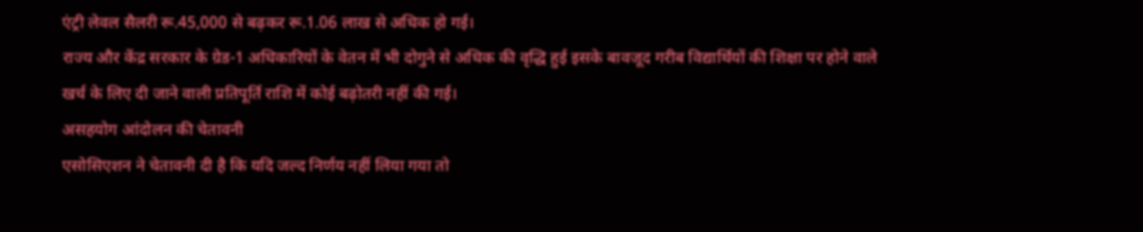एंट्री लेवल सैलरी रू.45,000 से बढ़कर रू.1.06 लाख से अधिक हो गई।
राज्य और केंद्र सरकार के ग्रेड-1 अधिकारियों के वेतन में भी दोगुने से अधिक की वृद्धि हुई इसके बावजूद गरीब विद्यार्थियों की शिक्षा पर होने वाले खर्च के लिए दी जाने वाली प्रतिपूर्ति राशि में कोई बढ़ोतरी नहीं की गई।
असहयोग आंदोलन की चेतावनी
एसोसिएशन ने चेतावनी दी है कि यदि जल्द निर्णय नहीं लिया गया तो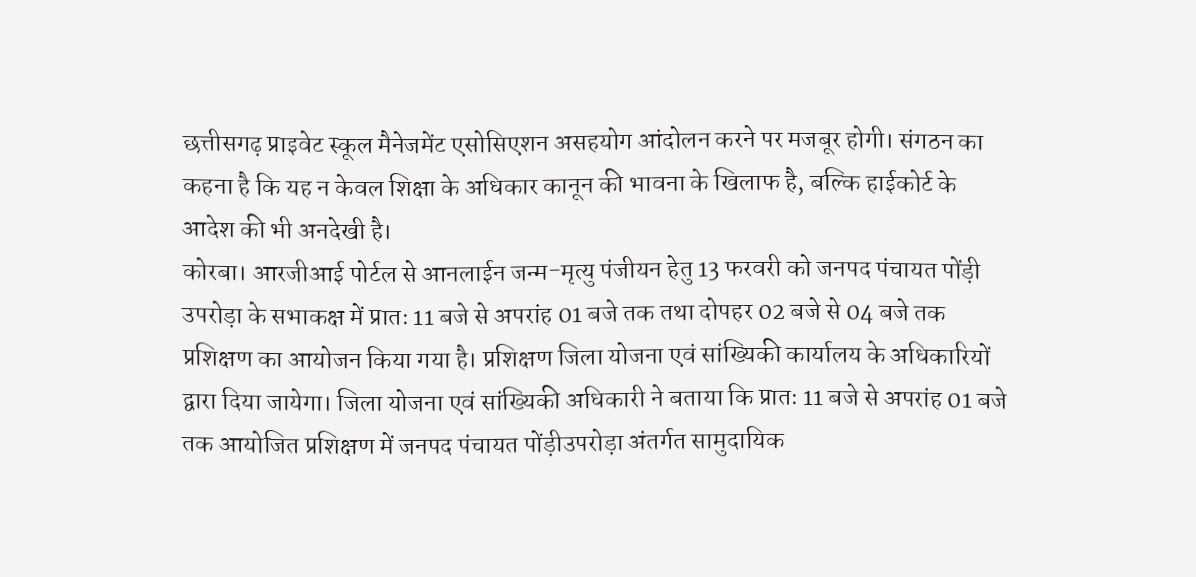छत्तीसगढ़ प्राइवेट स्कूल मैनेजमेंट एसोसिएशन असहयोग आंदोलन करने पर मजबूर होगी। संगठन का कहना है कि यह न केवल शिक्षा के अधिकार कानून की भावना के खिलाफ है, बल्कि हाईकोर्ट के आदेश की भी अनदेखी है।
कोरबा। आरजीआई पोर्टल से आनलाईन जन्म-मृत्यु पंजीयन हेतु 13 फरवरी को जनपद पंचायत पोंड़ी उपरोड़ा के सभाकक्ष में प्रातः 11 बजे से अपरांह 01 बजे तक तथा दोपहर 02 बजे से 04 बजे तक प्रशिक्षण का आयोजन किया गया है। प्रशिक्षण जिला योजना एवं सांख्यिकी कार्यालय के अधिकारियों द्वारा दिया जायेगा। जिला योजना एवं सांख्यिकी अधिकारी ने बताया कि प्रातः 11 बजे से अपरांह 01 बजे तक आयोजित प्रशिक्षण में जनपद पंचायत पोंड़ीउपरोड़ा अंतर्गत सामुदायिक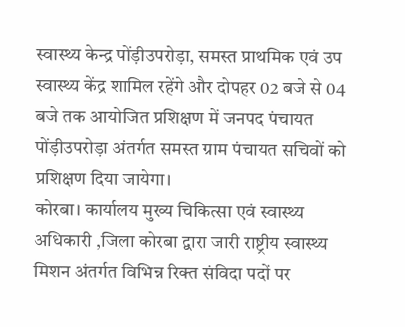स्वास्थ्य केन्द्र पोंड़ीउपरोड़ा, समस्त प्राथमिक एवं उप स्वास्थ्य केंद्र शामिल रहेंगे और दोपहर 02 बजे से 04 बजे तक आयोजित प्रशिक्षण में जनपद पंचायत पोंड़ीउपरोड़ा अंतर्गत समस्त ग्राम पंचायत सचिवों को प्रशिक्षण दिया जायेगा।
कोरबा। कार्यालय मुख्य चिकित्सा एवं स्वास्थ्य अधिकारी ,जिला कोरबा द्वारा जारी राष्ट्रीय स्वास्थ्य मिशन अंतर्गत विभिन्न रिक्त संविदा पदों पर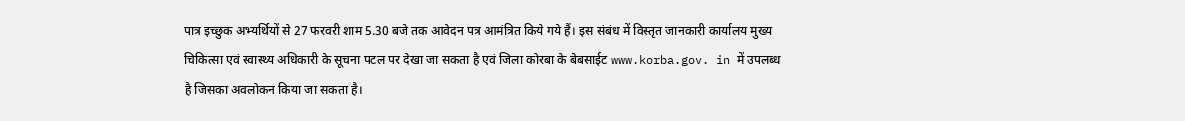पात्र इच्छुक अभ्यर्थियों से 27 फरवरी शाम 5.30 बजे तक आवेदन पत्र आमंत्रित किये गये हैं। इस संबंध में विस्तृत जानकारी कार्यालय मुख्य चिकित्सा एवं स्वास्थ्य अधिकारी के सूचना पटल पर देखा जा सकता है एवं जिला कोरबा के बेबसाईट www.korba.gov. in में उपलब्ध है जिसका अवलोकन किया जा सकता है।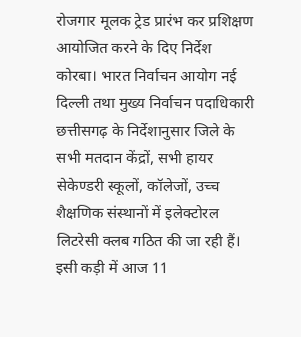रोजगार मूलक ट्रेड प्रारंभ कर प्रशिक्षण आयोजित करने के दिए निर्देश
कोरबा। भारत निर्वाचन आयोग नई दिल्ली तथा मुख्य निर्वाचन पदाधिकारी छत्तीसगढ़ के निर्देशानुसार जिले के सभी मतदान केंद्रों, सभी हायर सेकेण्डरी स्कूलों, कॉलेजों, उच्च शैक्षणिक संस्थानों में इलेक्टोरल लिटरेसी क्लब गठित की जा रही हैं। इसी कड़ी में आज 11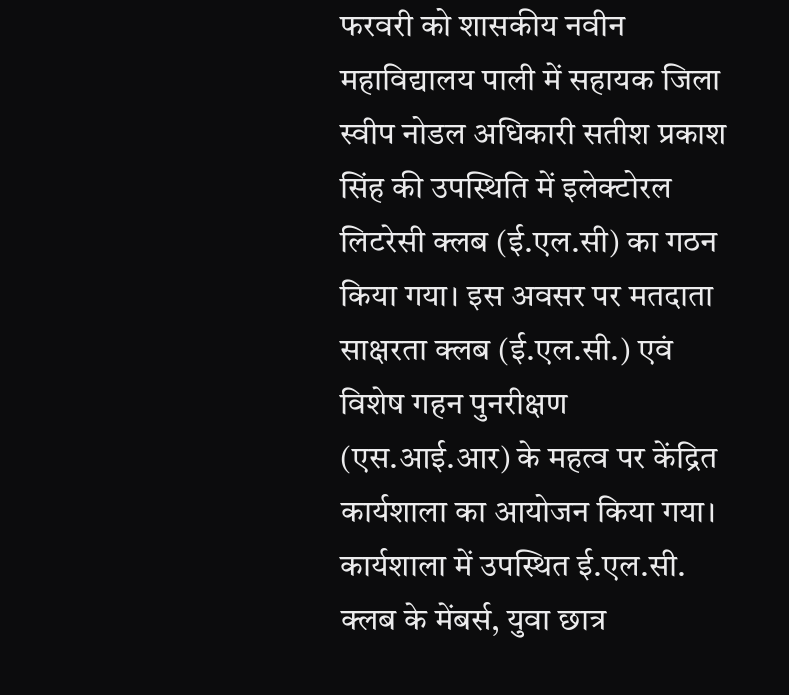फरवरी को शासकीय नवीन महाविद्यालय पाली में सहायक जिला स्वीप नोडल अधिकारी सतीश प्रकाश सिंह की उपस्थिति में इलेक्टोरल लिटरेसी क्लब (ई.एल.सी) का गठन किया गया। इस अवसर पर मतदाता साक्षरता क्लब (ई.एल.सी.) एवं विशेष गहन पुनरीक्षण (एस.आई.आर) के महत्व पर केंद्रित कार्यशाला का आयोजन किया गया। कार्यशाला में उपस्थित ई.एल.सी. क्लब के मेंबर्स, युवा छात्र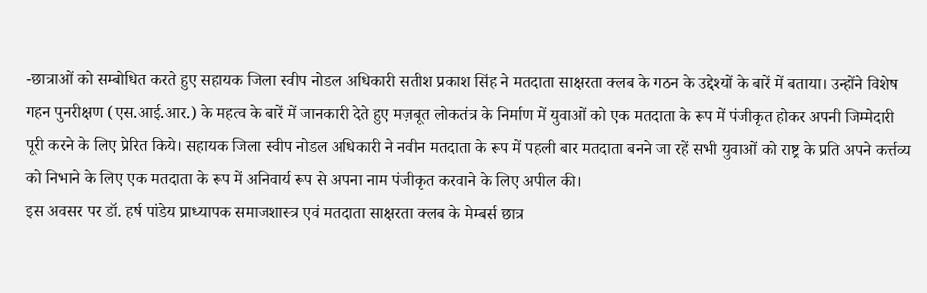-छात्राओं को सम्बोधित करते हुए सहायक जिला स्वीप नोडल अधिकारी सतीश प्रकाश सिंह ने मतदाता साक्षरता क्लब के गठन के उद्देश्यों के बारें में बताया। उन्होंने विशेष गहन पुनरीक्षण (एस.आई.आर.) के महत्व के बारें में जानकारी देते हुए मज़बूत लोकतंत्र के निर्माण में युवाओं को एक मतदाता के रूप में पंजीकृत होकर अपनी जिम्मेदारी पूरी करने के लिए प्रेरित किये। सहायक जिला स्वीप नोडल अधिकारी ने नवीन मतदाता के रूप में पहली बार मतदाता बनने जा रहें सभी युवाओं को राष्ट्र के प्रति अपने कर्त्तव्य को निभाने के लिए एक मतदाता के रूप में अनिवार्य रूप से अपना नाम पंजीकृत करवाने के लिए अपील की।
इस अवसर पर डॉ. हर्ष पांडेय प्राध्यापक समाजशास्त्र एवं मतदाता साक्षरता क्लब के मेम्बर्स छात्र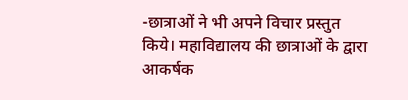-छात्राओं ने भी अपने विचार प्रस्तुत किये। महाविद्यालय की छात्राओं के द्वारा आकर्षक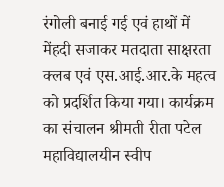रंगोली बनाई गई एवं हाथों में मेंहदी सजाकर मतदाता साक्षरता क्लब एवं एस.आई.आर.के महत्व को प्रदर्शित किया गया। कार्यक्रम का संचालन श्रीमती रीता पटेल महाविद्यालयीन स्वीप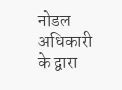नोडल अधिकारी के द्वारा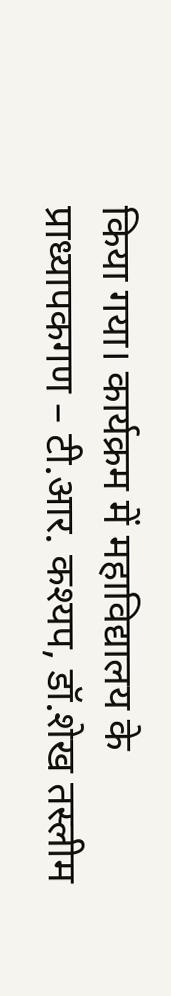किया गया। कार्यक्रम में महाविद्यालय के प्राध्यापकगण – टी.आर. कश्यप, डॉ.शेख तस्लीम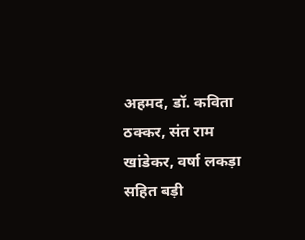अहमद, डॉ. कविता ठक्कर, संत राम खांडेकर, वर्षा लकड़ा सहित बड़ी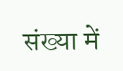संख्या में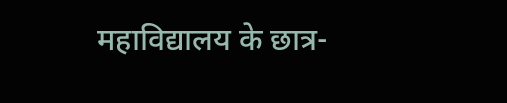महाविद्यालय के छात्र-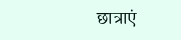छात्राएं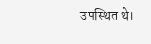उपस्थित थे।